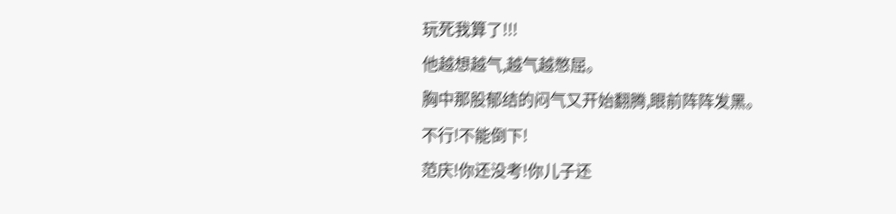玩死我算了!!!
他越想越气,越气越憋屈。
胸中那股郁结的闷气又开始翻腾,眼前阵阵发黑。
不行!不能倒下!
范庆!你还没考!你儿子还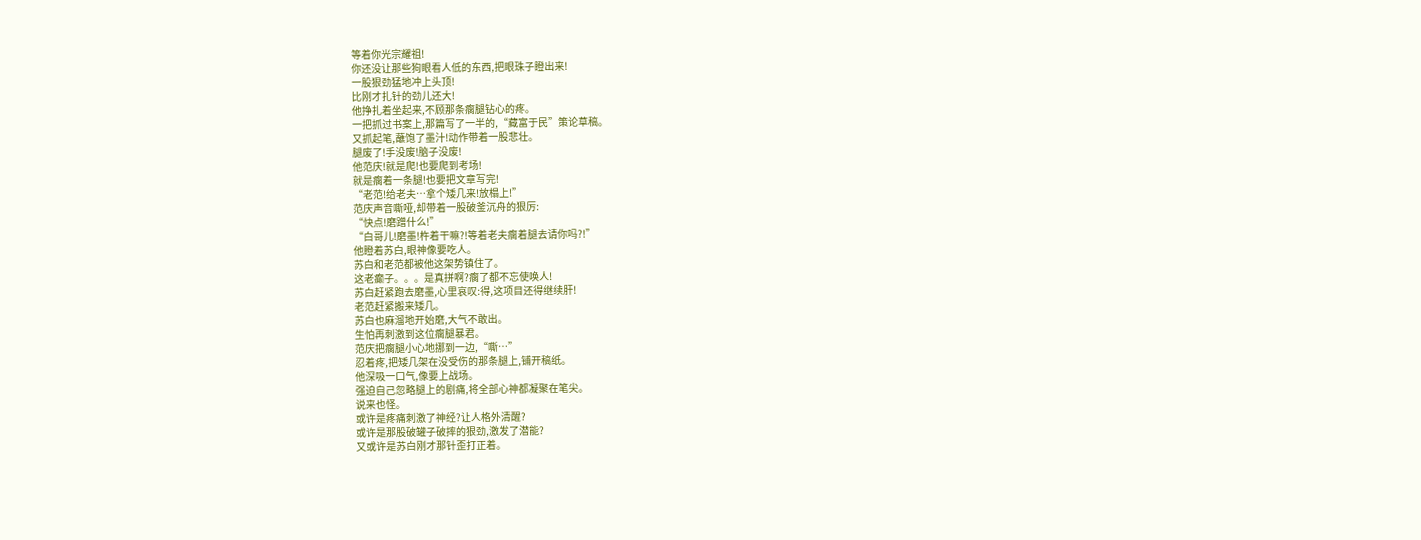等着你光宗耀祖!
你还没让那些狗眼看人低的东西,把眼珠子瞪出来!
一股狠劲猛地冲上头顶!
比刚才扎针的劲儿还大!
他挣扎着坐起来,不顾那条瘸腿钻心的疼。
一把抓过书案上,那篇写了一半的,“藏富于民”策论草稿。
又抓起笔,蘸饱了墨汁!动作带着一股悲壮。
腿废了!手没废!脑子没废!
他范庆!就是爬!也要爬到考场!
就是瘸着一条腿!也要把文章写完!
“老范!给老夫…拿个矮几来!放榻上!”
范庆声音嘶哑,却带着一股破釜沉舟的狠厉:
“快点!磨蹭什么!”
“白哥儿!磨墨!杵着干嘛?!等着老夫瘸着腿去请你吗?!”
他瞪着苏白,眼神像要吃人。
苏白和老范都被他这架势镇住了。
这老癫子。。。是真拼啊?瘸了都不忘使唤人!
苏白赶紧跑去磨墨,心里哀叹:得,这项目还得继续肝!
老范赶紧搬来矮几。
苏白也麻溜地开始磨,大气不敢出。
生怕再刺激到这位瘸腿暴君。
范庆把瘸腿小心地挪到一边,“嘶…”
忍着疼,把矮几架在没受伤的那条腿上,铺开稿纸。
他深吸一口气,像要上战场。
强迫自己忽略腿上的剧痛,将全部心神都凝聚在笔尖。
说来也怪。
或许是疼痛刺激了神经?让人格外清醒?
或许是那股破罐子破摔的狠劲,激发了潜能?
又或许是苏白刚才那针歪打正着。